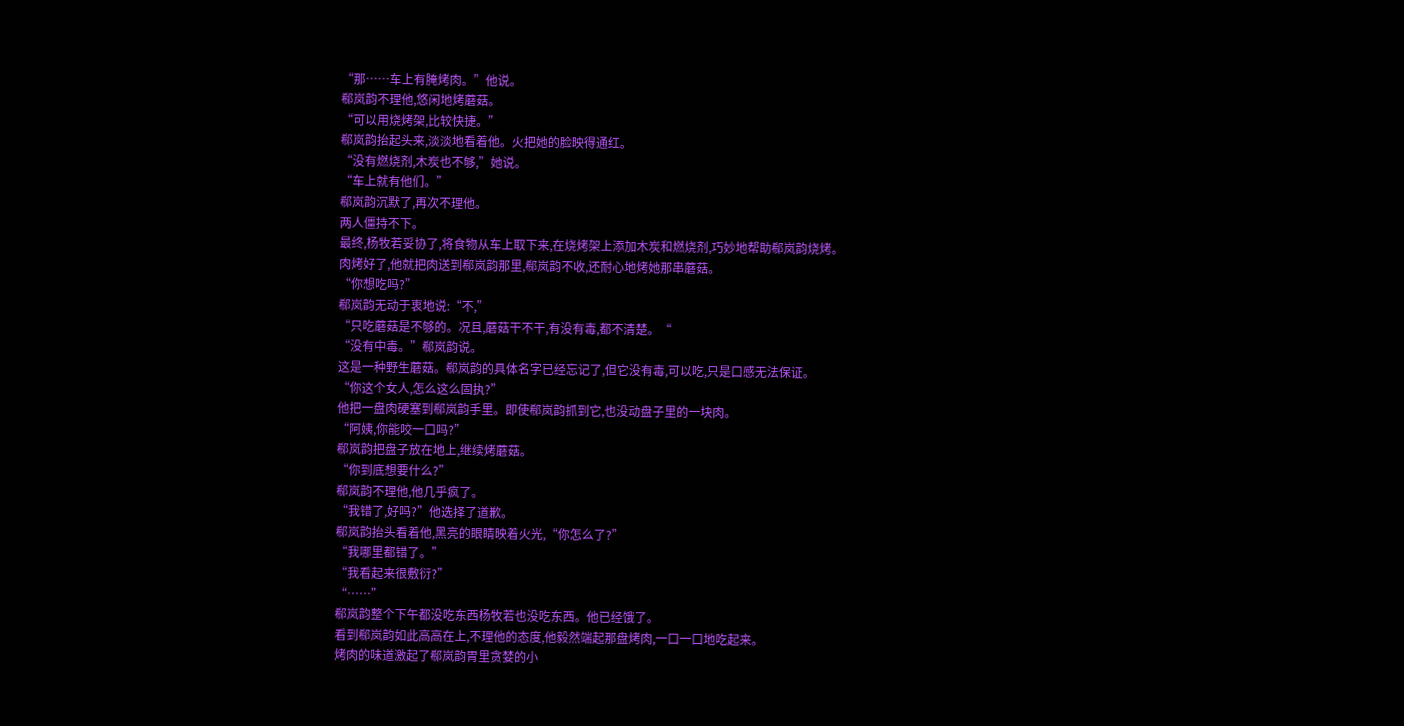“那……车上有腌烤肉。”他说。
郗岚韵不理他,悠闲地烤蘑菇。
“可以用烧烤架,比较快捷。”
郗岚韵抬起头来,淡淡地看着他。火把她的脸映得通红。
“没有燃烧剂,木炭也不够,”她说。
“车上就有他们。”
郗岚韵沉默了,再次不理他。
两人僵持不下。
最终,杨牧若妥协了,将食物从车上取下来,在烧烤架上添加木炭和燃烧剂,巧妙地帮助郗岚韵烧烤。
肉烤好了,他就把肉送到郗岚韵那里,郗岚韵不收,还耐心地烤她那串蘑菇。
“你想吃吗?”
郗岚韵无动于衷地说:“不,”
“只吃蘑菇是不够的。况且,蘑菇干不干,有没有毒,都不清楚。“
“没有中毒。”郗岚韵说。
这是一种野生蘑菇。郗岚韵的具体名字已经忘记了,但它没有毒,可以吃,只是口感无法保证。
“你这个女人,怎么这么固执?”
他把一盘肉硬塞到郗岚韵手里。即使郗岚韵抓到它,也没动盘子里的一块肉。
“阿姨,你能咬一口吗?”
郗岚韵把盘子放在地上,继续烤蘑菇。
“你到底想要什么?”
郗岚韵不理他,他几乎疯了。
“我错了,好吗?”他选择了道歉。
郗岚韵抬头看着他,黑亮的眼睛映着火光,“你怎么了?”
“我哪里都错了。”
“我看起来很敷衍?”
“……”
郗岚韵整个下午都没吃东西杨牧若也没吃东西。他已经饿了。
看到郗岚韵如此高高在上,不理他的态度,他毅然端起那盘烤肉,一口一口地吃起来。
烤肉的味道激起了郗岚韵胃里贪婪的小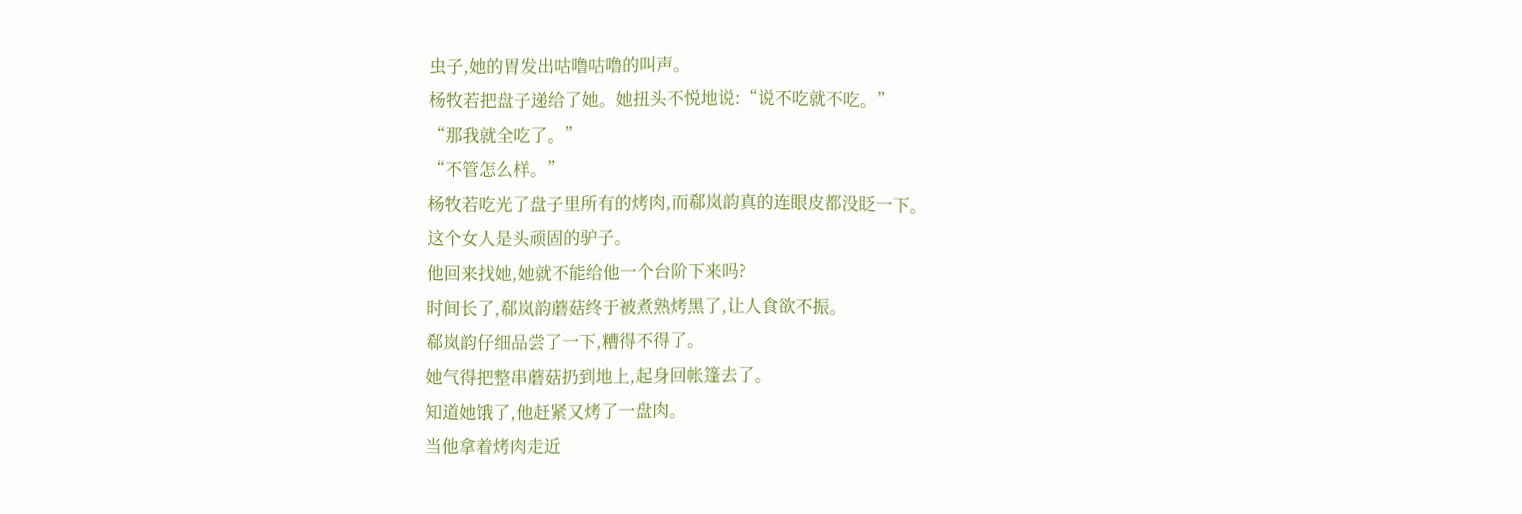虫子,她的胃发出咕噜咕噜的叫声。
杨牧若把盘子递给了她。她扭头不悦地说:“说不吃就不吃。”
“那我就全吃了。”
“不管怎么样。”
杨牧若吃光了盘子里所有的烤肉,而郗岚韵真的连眼皮都没眨一下。
这个女人是头顽固的驴子。
他回来找她,她就不能给他一个台阶下来吗?
时间长了,郗岚韵蘑菇终于被煮熟烤黑了,让人食欲不振。
郗岚韵仔细品尝了一下,糟得不得了。
她气得把整串蘑菇扔到地上,起身回帐篷去了。
知道她饿了,他赶紧又烤了一盘肉。
当他拿着烤肉走近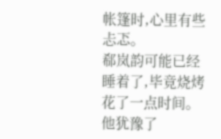帐篷时,心里有些忐忑。
郗岚韵可能已经睡着了,毕竟烧烤花了一点时间。
他犹豫了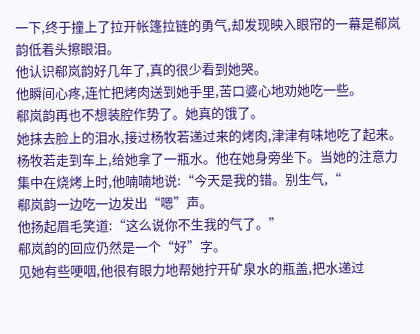一下,终于撞上了拉开帐篷拉链的勇气,却发现映入眼帘的一幕是郗岚韵低着头擦眼泪。
他认识郗岚韵好几年了,真的很少看到她哭。
他瞬间心疼,连忙把烤肉送到她手里,苦口婆心地劝她吃一些。
郗岚韵再也不想装腔作势了。她真的饿了。
她抹去脸上的泪水,接过杨牧若递过来的烤肉,津津有味地吃了起来。
杨牧若走到车上,给她拿了一瓶水。他在她身旁坐下。当她的注意力集中在烧烤上时,他喃喃地说:“今天是我的错。别生气,“
郗岚韵一边吃一边发出“嗯”声。
他扬起眉毛笑道:“这么说你不生我的气了。”
郗岚韵的回应仍然是一个“好”字。
见她有些哽咽,他很有眼力地帮她拧开矿泉水的瓶盖,把水递过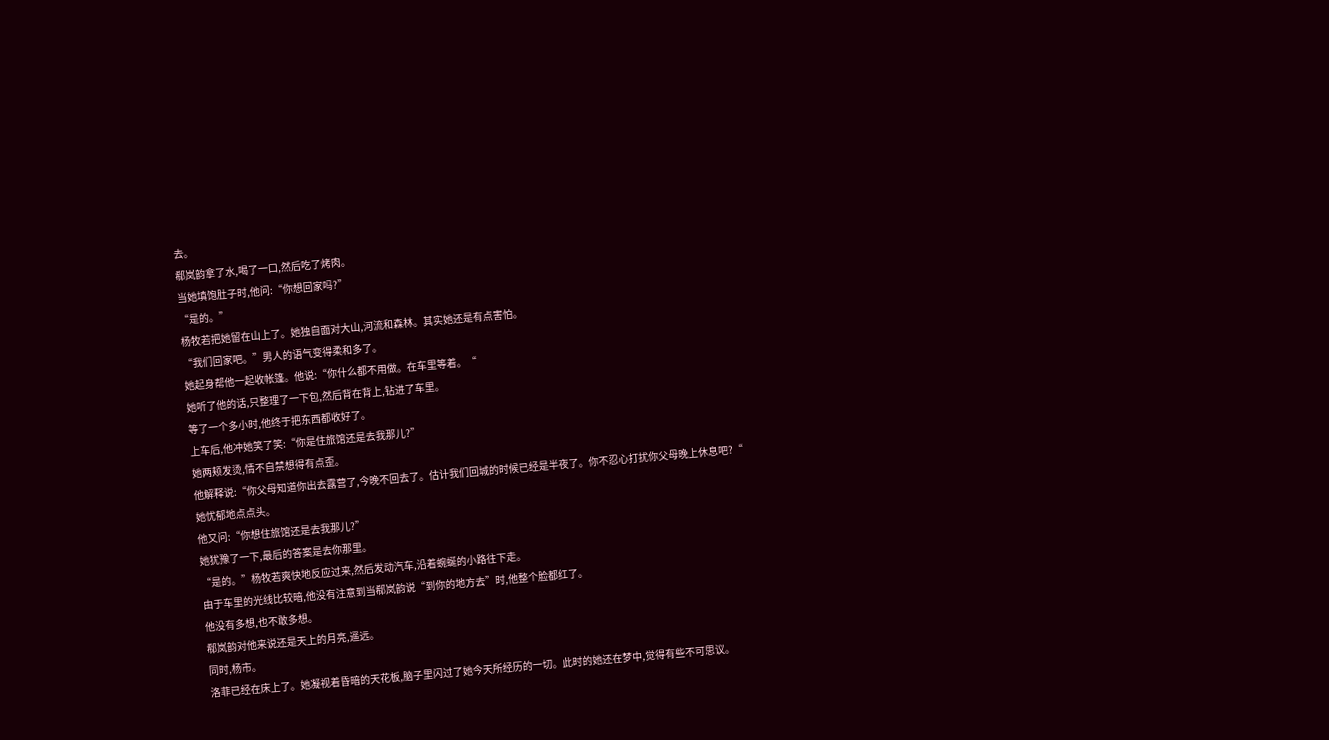去。
郗岚韵拿了水,喝了一口,然后吃了烤肉。
当她填饱肚子时,他问:“你想回家吗?”
“是的。”
杨牧若把她留在山上了。她独自面对大山,河流和森林。其实她还是有点害怕。
“我们回家吧。”男人的语气变得柔和多了。
她起身帮他一起收帐篷。他说:“你什么都不用做。在车里等着。“
她听了他的话,只整理了一下包,然后背在背上,钻进了车里。
等了一个多小时,他终于把东西都收好了。
上车后,他冲她笑了笑:“你是住旅馆还是去我那儿?”
她两颊发烫,情不自禁想得有点歪。
他解释说:“你父母知道你出去露营了,今晚不回去了。估计我们回城的时候已经是半夜了。你不忍心打扰你父母晚上休息吧?“
她忧郁地点点头。
他又问:“你想住旅馆还是去我那儿?”
她犹豫了一下,最后的答案是去你那里。
“是的。”杨牧若爽快地反应过来,然后发动汽车,沿着蜿蜒的小路往下走。
由于车里的光线比较暗,他没有注意到当郗岚韵说“到你的地方去”时,他整个脸都红了。
他没有多想,也不敢多想。
郗岚韵对他来说还是天上的月亮,遥远。
同时,杨市。
洛菲已经在床上了。她凝视着昏暗的天花板,脑子里闪过了她今天所经历的一切。此时的她还在梦中,觉得有些不可思议。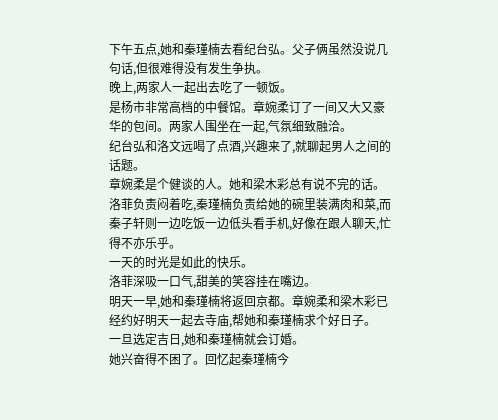下午五点,她和秦瑾楠去看纪台弘。父子俩虽然没说几句话,但很难得没有发生争执。
晚上,两家人一起出去吃了一顿饭。
是杨市非常高档的中餐馆。章婉柔订了一间又大又豪华的包间。两家人围坐在一起,气氛细致融洽。
纪台弘和洛文远喝了点酒,兴趣来了,就聊起男人之间的话题。
章婉柔是个健谈的人。她和梁木彩总有说不完的话。
洛菲负责闷着吃,秦瑾楠负责给她的碗里装满肉和菜,而秦子轩则一边吃饭一边低头看手机,好像在跟人聊天,忙得不亦乐乎。
一天的时光是如此的快乐。
洛菲深吸一口气,甜美的笑容挂在嘴边。
明天一早,她和秦瑾楠将返回京都。章婉柔和梁木彩已经约好明天一起去寺庙,帮她和秦瑾楠求个好日子。
一旦选定吉日,她和秦瑾楠就会订婚。
她兴奋得不困了。回忆起秦瑾楠今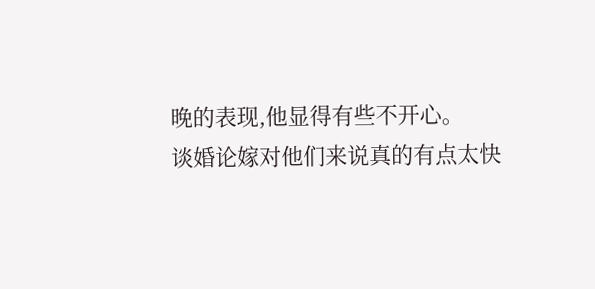晚的表现,他显得有些不开心。
谈婚论嫁对他们来说真的有点太快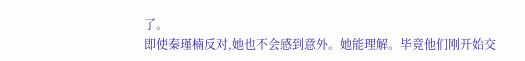了。
即使秦瑾楠反对,她也不会感到意外。她能理解。毕竟他们刚开始交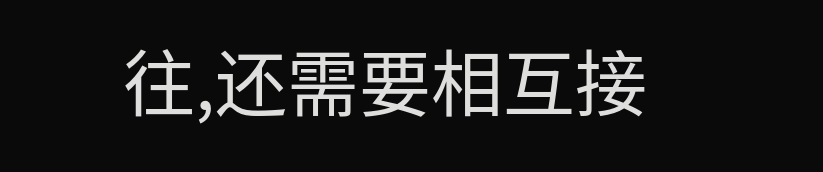往,还需要相互接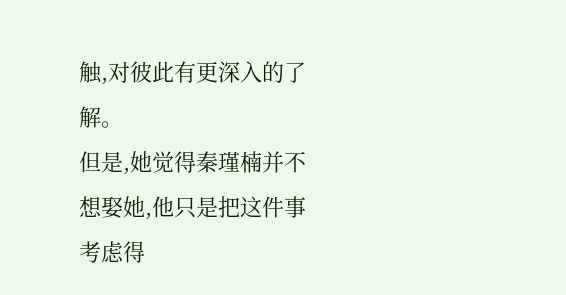触,对彼此有更深入的了解。
但是,她觉得秦瑾楠并不想娶她,他只是把这件事考虑得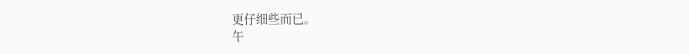更仔细些而已。
午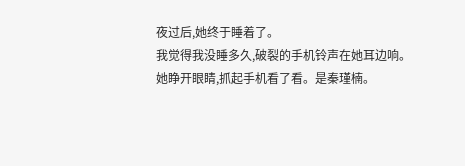夜过后,她终于睡着了。
我觉得我没睡多久,破裂的手机铃声在她耳边响。
她睁开眼睛,抓起手机看了看。是秦瑾楠。